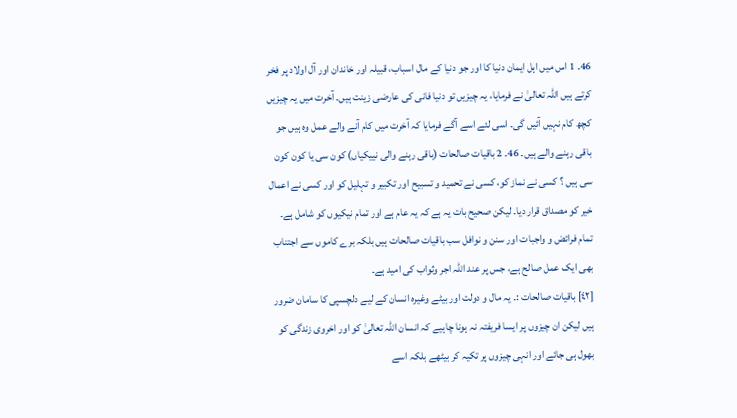46۔ 1 اس میں اہل ایمان دنیا کا اور جو دنیا کے مال اسباب، قبیلہ اور خاندان اور آل اولاد پر فخر کرتے ہیں اللہ تعالیٰ نے فرمایا، یہ چیزیں تو دنیا فانی کی عارضی زینت ہیں۔ آخرت میں یہ چیزیں کچھ کام نہیں آئیں گی۔ اسی لئے اسے آگے فرمایا کہ آخرت میں کام آنے والے عمل وہ ہیں جو باقی رہنے والے ہیں۔ 46۔ 2 باقیات صالحات (باقی رہنے والی نییکیاں) کون سی یا کون کون سی ہیں ؟ کسی نے نماز کو، کسی نے تحمید و تسبیح اور تکبیر و تہلیل کو اور کسی نے اعمال خیر کو مصداق قرار دیا۔ لیکن صحیح بات یہ ہے کہ یہ عام ہے اور تمام نیکیوں کو شامل ہے۔ تمام فرائض و واجبات اور سنن و نوافل سب باقیات صالحات ہیں بلکہ برے کاموں سے اجتناب بھی ایک عمل صالح ہے، جس پر عند اللہ اجر وثواب کی امید ہے۔
[٤٢] باقیات صالحات :۔ یہ مال و دولت اور بیٹے وغیرہ انسان کے لیے دلچسپی کا سامان ضرور ہیں لیکن ان چیزوں پر ایسا فریفتہ نہ ہونا چاہیے کہ انسان اللہ تعالیٰ کو اور اخروی زندگی کو بھول ہی جائے اور انہی چیزوں پر تکیہ کر بیٹھے بلکہ اسے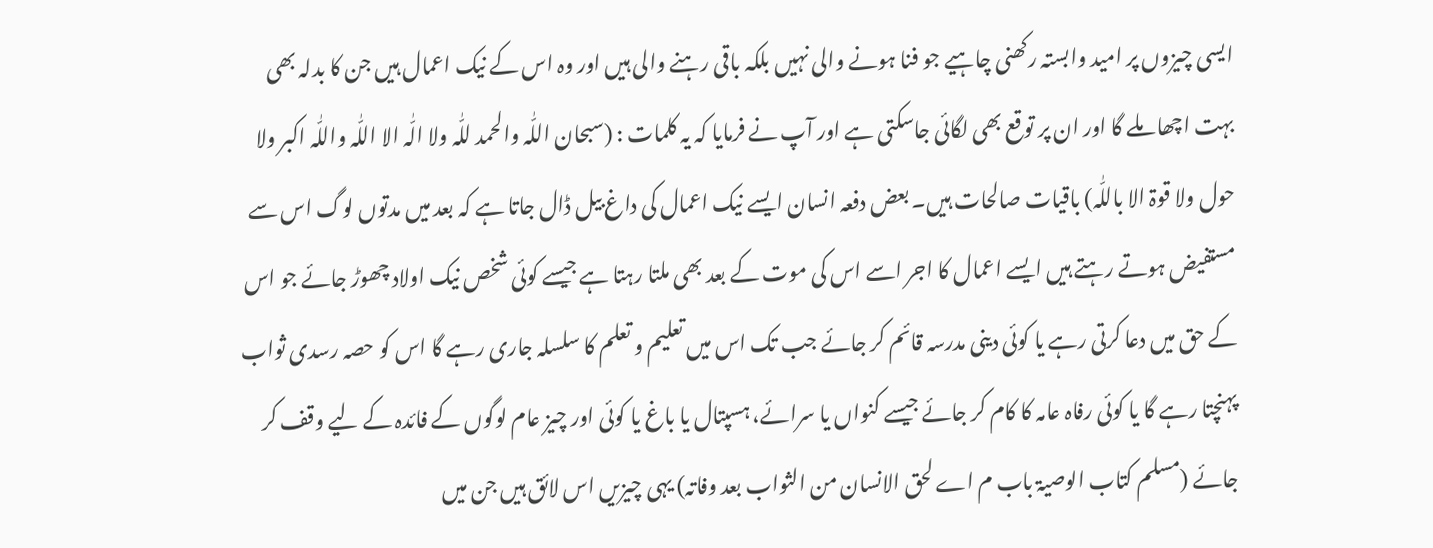ایسی چیزوں پر امید وابستہ رکھنی چاہیے جو فنا ہونے والی نہیں بلکہ باقی رہنے والی ہیں اور وہ اس کے نیک اعمال ہیں جن کا بدلہ بھی بہت اچھا ملے گا اور ان پر توقع بھی لگائی جاسکتی ہے اور آپ نے فرمایا کہ یہ کلمات : (سبحان اللّٰہ والحمد للّٰہ ولا الّٰہ الا اللّٰہ واللّٰہ اکبر ولا حول ولا قوۃ الا باللّٰہ) باقیات صالحات ہیں۔ بعض دفعہ انسان ایسے نیک اعمال کی داغ بیل ڈال جاتا ہے کہ بعد میں مدتوں لوگ اس سے مستفیض ہوتے رہتے ہیں ایسے اعمال کا اجر اسے اس کی موت کے بعد بھی ملتا رہتا ہے جیسے کوئی شخص نیک اولاد چھوڑ جائے جو اس کے حق میں دعا کرتی رہے یا کوئی دینی مدرسہ قائم کر جائے جب تک اس میں تعلیم و تعلم کا سلسلہ جاری رہے گا اس کو حصہ رسدی ثواب پہنچتا رہے گا یا کوئی رفاہ عامہ کا کام کر جائے جیسے کنواں یا سرائے، ہسپتال یا باغ یا کوئی اور چیز عام لوگوں کے فائدہ کے لیے وقف کر جائے (مسلم کتاب الوصیۃ باب م اے لحق الانسان من الثواب بعد وفاتہ) یہی چیزیں اس لائق ہیں جن میں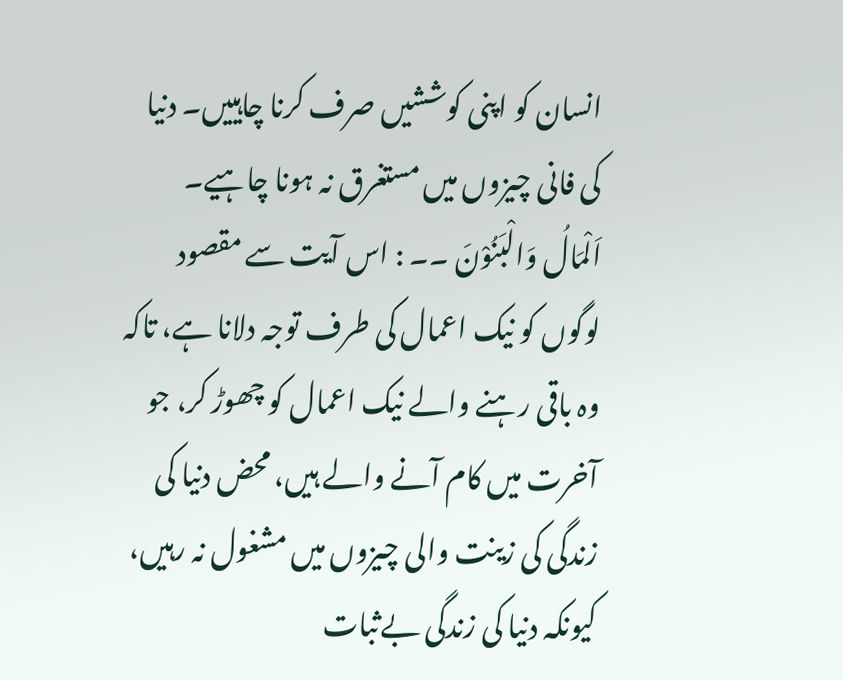انسان کو اپنی کوششیں صرف کرنا چاہییں۔ دنیا کی فانی چیزوں میں مستغرق نہ ہونا چاہیے۔
اَلْمَالُ وَالْبَنُوْنَ ۔۔ : اس آیت سے مقصود لوگوں کو نیک اعمال کی طرف توجہ دلانا ہے، تاکہ وہ باقی رہنے والے نیک اعمال کو چھوڑ کر، جو آخرت میں کام آنے والے ہیں، محض دنیا کی زندگی کی زینت والی چیزوں میں مشغول نہ رہیں، کیونکہ دنیا کی زندگی بےثبات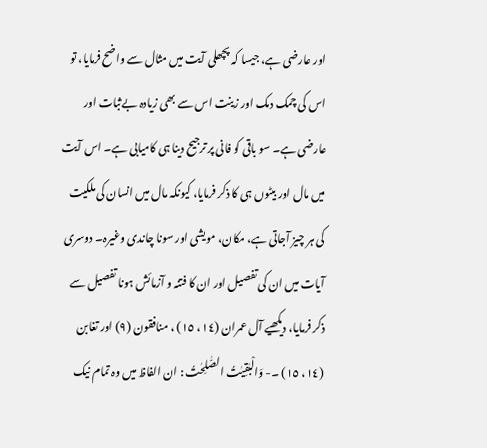اور عارضی ہے، جیسا کہ پچھلی آیت میں مثال سے واضح فرمایا، تو اس کی چمک دمک اور زینت اس سے بھی زیادہ بےثبات اور عارضی ہے۔ سو باقی کو فانی پر ترجیح دینا ہی کامیابی ہے۔ اس آیت میں مال اور بیٹوں ہی کا ذکر فرمایا، کیونکہ مال میں انسان کی ملکیت کی ہر چیز آجاتی ہے، مکان، مویشی اور سونا چاندی وغیرہ۔ دوسری آیات میں ان کی تفصیل اور ان کا فتنہ و آزمائش ہونا تفصیل سے ذکر فرمایا، دیکھیے آل عمران (١٤، ١٥) ، منافقون (٩) اور تغابن (١٤، ١٥) ۔- وَالْبٰقِيٰتُ الصّٰلِحٰتُ : ان الفاظ میں وہ تمام نیک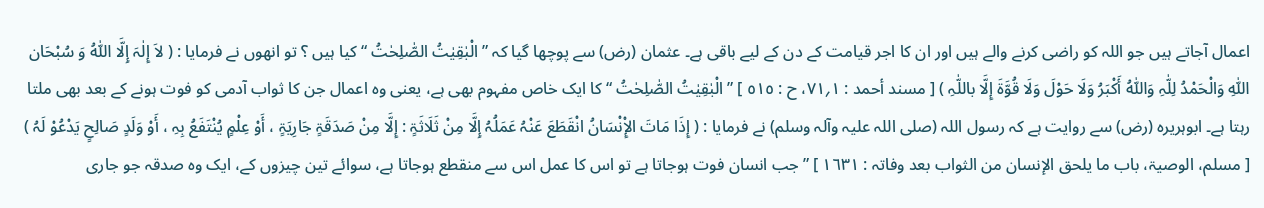اعمال آجاتے ہیں جو اللہ کو راضی کرنے والے ہیں اور ان کا اجر قیامت کے دن کے لیے باقی ہے۔ عثمان (رض) سے پوچھا گیا کہ ” الْبٰقِيٰتُ الصّٰلِحٰتُ “ کیا ہیں ؟ تو انھوں نے فرمایا : ( لاَ إِلٰہَ إِلَّا اللّٰہُ وَ سُبْحَان اللّٰہِ وَالْحَمْدُ لِلّٰہِ وَاللّٰہُ أَکْبَرُ وَلَا حَوْلَ وَلَا قُوَّۃَ إِلَّا باللّٰہِ ) [ مسند أحمد : ١؍٧١، ح : ٥١٥ ] ” الْبٰقِيٰتُ الصّٰلِحٰتُ “ کا ایک خاص مفہوم بھی ہے، یعنی وہ اعمال جن کا ثواب آدمی کو فوت ہونے کے بعد بھی ملتا رہتا ہے۔ ابوہریرہ (رض) سے روایت ہے کہ رسول اللہ (صلی اللہ علیہ وآلہ وسلم) نے فرمایا : ( إِذَا مَاتَ الإِْنْسَانُ انْقَطَعَ عَنْہُ عَمَلُہُ إِلَّا مِنْ ثَلَاثَۃٍ : إِلَّا مِنْ صَدَقَۃٍ جَارِیَۃٍ ، أَوْ عِلْمٍ یُنْتَفَعُ بِہِ ، أَوْ وَلَدٍ صَالِحٍ یَدْعُوْ لَہُ ) [ مسلم، الوصیۃ، باب ما یلحق الإنسان من الثواب بعد وفاتہ : ١٦٣١ ] ” جب انسان فوت ہوجاتا ہے تو اس کا عمل اس سے منقطع ہوجاتا ہے، سوائے تین چیزوں کے، ایک وہ صدقہ جو جاری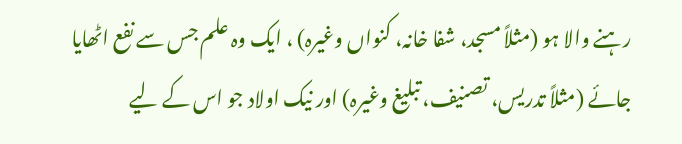رہنے والا ہو (مثلاً مسجد، شفا خانہ، کنواں وغیرہ) ، ایک وہ علم جس سے نفع اٹھایا جائے (مثلاً تدریس، تصنیف، تبلیغ وغیرہ) اور نیک اولاد جو اس کے لیے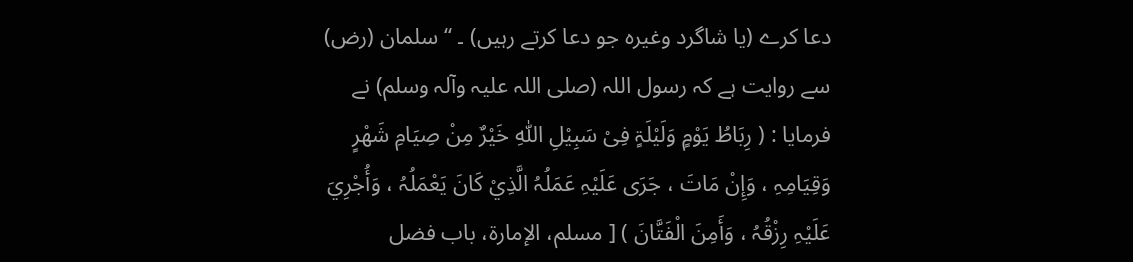دعا کرے (یا شاگرد وغیرہ جو دعا کرتے رہیں) ۔ “ سلمان (رض) سے روایت ہے کہ رسول اللہ (صلی اللہ علیہ وآلہ وسلم) نے فرمایا : ( رِبَاطُ یَوْمٍ وَلَیْلَۃٍ فِیْ سَبِیْلِ اللّٰہِ خَیْرٌ مِنْ صِیَامِ شَھْرٍ وَقِیَامِہِ ، وَإِنْ مَاتَ ، جَرَی عَلَیْہِ عَمَلُہُ الَّذِيْ کَانَ یَعْمَلُہُ ، وَأُجْرِيَ عَلَیْہِ رِزْقُہُ ، وَأَمِنَ الْفَتَّانَ ) [ مسلم، الإمارۃ، باب فضل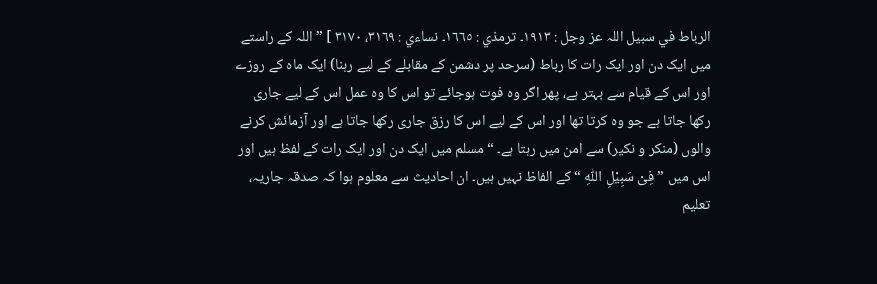الرباط في سبیل اللہ عز وجل : ١٩١٣۔ ترمذي : ١٦٦٥۔ نساءي : ٣١٦٩، ٣١٧٠ ] ” اللہ کے راستے میں ایک دن اور ایک رات کا رباط (سرحد پر دشمن کے مقابلے کے لیے رہنا) ایک ماہ کے روزے اور اس کے قیام سے بہتر ہے، پھر اگر وہ فوت ہوجائے تو اس کا وہ عمل اس کے لیے جاری رکھا جاتا ہے جو وہ کرتا تھا اور اس کے لیے اس کا رزق جاری رکھا جاتا ہے اور آزمائش کرنے والوں (منکر و نکیر) سے امن میں رہتا ہے۔ “ مسلم میں ایک دن اور ایک رات کے لفظ ہیں اور اس میں ” فِیْ سَبِیْلِ اللّٰہِ “ کے الفاظ نہیں ہیں۔ ان احادیث سے معلوم ہوا کہ صدقہ جاریہ، تعلیم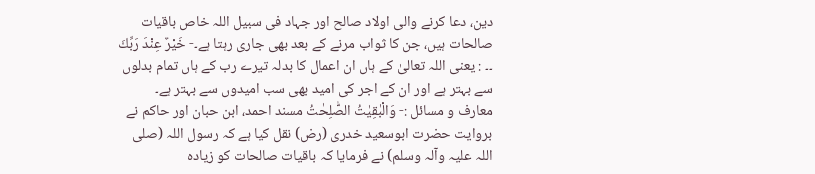دین، دعا کرنے والی اولاد صالح اور جہاد فی سبیل اللہ خاص باقیات صالحات ہیں، جن کا ثواب مرنے کے بعد بھی جاری رہتا ہے۔- خَيْرٌ عِنْدَ رَبِّكَ ۔۔ : یعنی اللہ تعالیٰ کے ہاں ان اعمال کا بدلہ تیرے رب کے ہاں تمام بدلوں سے بہتر ہے اور ان کے اجر کی امید بھی سب امیدوں سے بہتر ہے۔
معارف و مسائل :- وَالْبٰقِيٰتُ الصّٰلِحٰتُ مسند احمد، ابن حبان اور حاکم نے بروایت حضرت ابوسعید خدری (رض) نقل کیا ہے کہ رسول اللہ (صلی اللہ علیہ وآلہ وسلم) نے فرمایا کہ باقیات صالحات کو زیادہ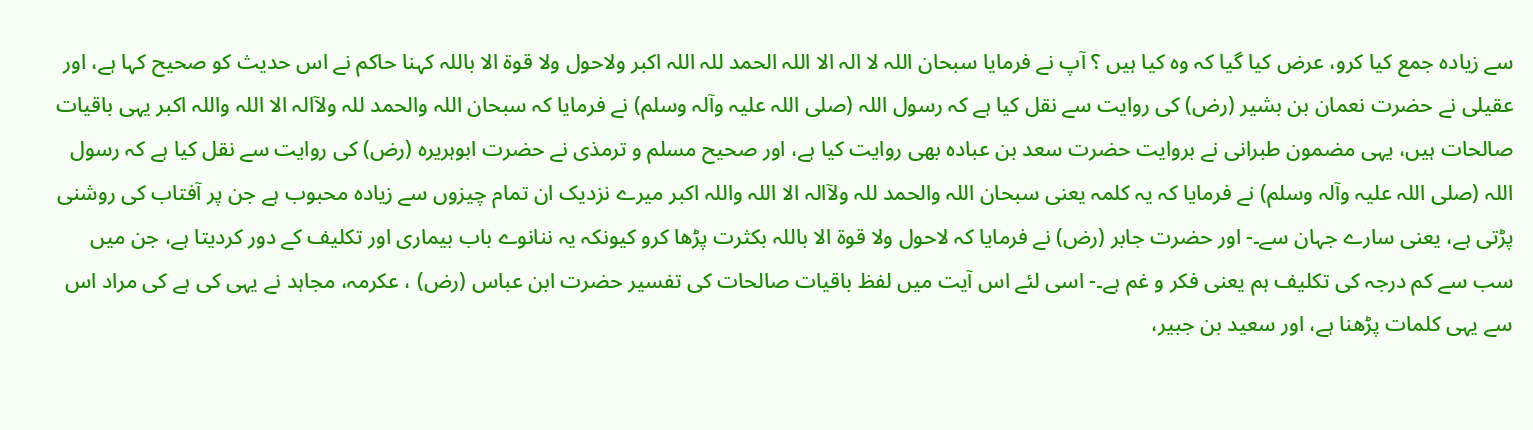سے زیادہ جمع کیا کرو، عرض کیا گیا کہ وہ کیا ہیں ؟ آپ نے فرمایا سبحان اللہ لا الہ الا اللہ الحمد للہ اللہ اکبر ولاحول ولا قوۃ الا باللہ کہنا حاکم نے اس حدیث کو صحیح کہا ہے، اور عقیلی نے حضرت نعمان بن بشیر (رض) کی روایت سے نقل کیا ہے کہ رسول اللہ (صلی اللہ علیہ وآلہ وسلم) نے فرمایا کہ سبحان اللہ والحمد للہ ولآالہ الا اللہ واللہ اکبر یہی باقیات صالحات ہیں، یہی مضمون طبرانی نے بروایت حضرت سعد بن عبادہ بھی روایت کیا ہے، اور صحیح مسلم و ترمذی نے حضرت ابوہریرہ (رض) کی روایت سے نقل کیا ہے کہ رسول اللہ (صلی اللہ علیہ وآلہ وسلم) نے فرمایا کہ یہ کلمہ یعنی سبحان اللہ والحمد للہ ولآالہ الا اللہ واللہ اکبر میرے نزدیک ان تمام چیزوں سے زیادہ محبوب ہے جن پر آفتاب کی روشنی پڑتی ہے، یعنی سارے جہان سے۔- اور حضرت جابر (رض) نے فرمایا کہ لاحول ولا قوۃ الا باللہ بکثرت پڑھا کرو کیونکہ یہ ننانوے باب بیماری اور تکلیف کے دور کردیتا ہے، جن میں سب سے کم درجہ کی تکلیف ہم یعنی فکر و غم ہے۔- اسی لئے اس آیت میں لفظ باقیات صالحات کی تفسیر حضرت ابن عباس (رض) ، عکرمہ، مجاہد نے یہی کی ہے کی مراد اس سے یہی کلمات پڑھنا ہے، اور سعید بن جبیر،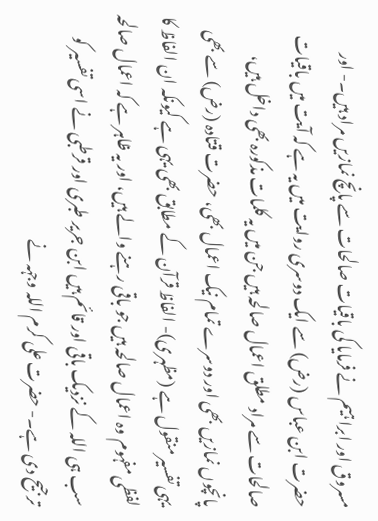مسروق اور ابراہیم نے فرمایا کی باقیات صالحات سے پانچ نمازیں مراد ہیں۔- اور حضرت ابن عباس (رض) سے ایک دوسری روایت میں یہ ہے کہ آیت میں باقیات صالحات سے مراد مطلق اعمال صالحہ ہیں جن میں یہ کلمات مذکورہ بھی داخل ہیں، پانچوں نمازیں بھی اور دوسرے تمام نیک اعمال بھی، حضرت قتادہ (رض) سے بھی یہی تفسیر منقول ہے (مظہری)- الفاظ قرآن کے مطابق بھی یہی ہے کیونکہ ان الفاظ کا لفظی مفہوم وہ اعمال صالحہ ہیں جو باقی رہنے والے ہیں، اور یہ ظاہر ہے کہ اعمال صالحہ سب ہی اللہ کے نزدیک باقی اور قائم ہیں ابن جریر طبری اور قرطبی نے اسی تفسیر کو ترجیح دی ہے۔- حضرت علی کرم اللہ وجہہ نے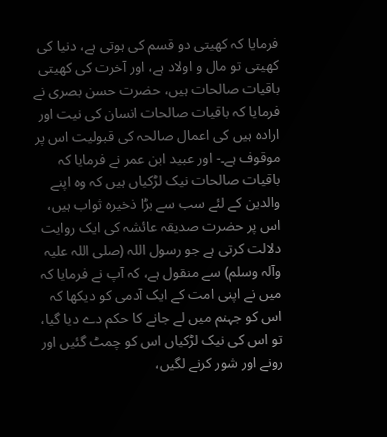فرمایا کہ کھیتی دو قسم کی ہوتی ہے، دنیا کی کھیتی تو مال و اولاد ہے، اور آخرت کی کھیتی باقیات صالحات ہیں، حضرت حسن بصری نے فرمایا کہ باقیات صالحات انسان کی نیت اور ارادہ ہیں کی اعمال صالحہ کی قبولیت اس پر موقوف ہے۔- اور عبید ابن عمر نے فرمایا کہ باقیات صالحات نیک لڑکیاں ہیں کہ وہ اپنے والدین کے لئے سب سے بڑا ذخیرہ ثواب ہیں، اس پر حضرت صدیقہ عائشہ کی ایک روایت دلالت کرتی ہے جو رسول اللہ (صلی اللہ علیہ وآلہ وسلم) سے منقول ہے، کہ آپ نے فرمایا کہ میں نے اپنی امت کے ایک آدمی کو دیکھا کہ اس کو جہنم میں لے جانے کا حکم دے دیا گیا، تو اس کی نیک لڑکیاں اس کو چمٹ گئیں اور رونے اور شور کرنے لگیں،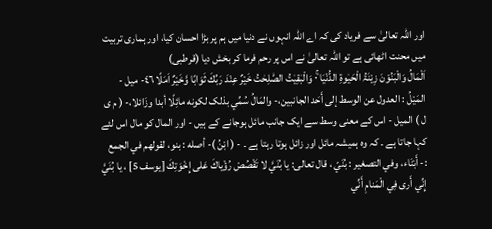اور اللہ تعالیٰ سے فریاد کی کہ اے اللہ انہوں نے دنیا میں ہم پر بڑا احسان کیا، اور ہماری تربیت میں محنت اٹھائی ہے تو اللہ تعالیٰ نے اس پر رحم فرما کر بخش دیا (قرطبی)
اَلْمَالُ وَالْبَنُوْنَ زِيْنَۃُ الْحَيٰوۃِ الدُّنْيَا ٠ۚ وَالْبٰقِيٰتُ الصّٰلِحٰتُ خَيْرٌ عِنْدَ رَبِّكَ ثَوَابًا وَّخَيْرٌ اَمَلًا ٤٦- ميل - المَيْلُ : العدول عن الوسط إلى أَحَد الجانبین،- والمَالُ سُمِّي بذلک لکونه مائِلًا أبدا وزَائلا،- ( م ی ل ) المیل - اس کے معنی وسط سے ایک جانب مائل ہوجانے کے ہیں - اور المال کو مال اس لئے کہا جاتا ہے ۔ کہ وہ ہمیشہ مائل اور زائل ہوتا رہتا ہے ۔ - ( ابْنُ )- أصله : بنو، لقولهم في الجمع :- أَبْنَاء، وفي التصغیر : بُنَيّ ، قال تعالی: يا بُنَيَّ لا تَقْصُصْ رُؤْياكَ عَلى إِخْوَتِكَ [يوسف 5] ، يا بُنَيَّ إِنِّي أَرى فِي الْمَنامِ أَنِّي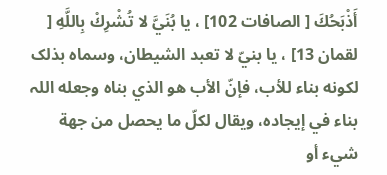أَذْبَحُكَ [ الصافات 102] ، يا بُنَيَّ لا تُشْرِكْ بِاللَّهِ [ لقمان 13] ، يا بنيّ لا تعبد الشیطان، وسماه بذلک لکونه بناء للأب، فإنّ الأب هو الذي بناه وجعله اللہ بناء في إيجاده، ويقال لكلّ ما يحصل من جهة شيء أو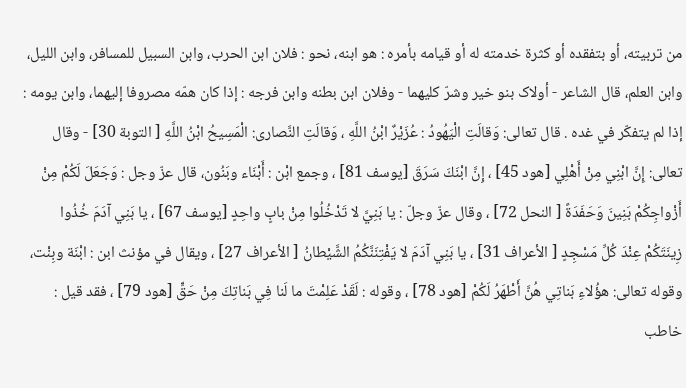من تربیته، أو بتفقده أو كثرة خدمته له أو قيامه بأمره : هو ابنه، نحو : فلان ابن الحرب، وابن السبیل للمسافر، وابن اللیل، وابن العلم، قال الشاعر - أولاک بنو خير وشرّ كليهما - وفلان ابن بطنه وابن فرجه : إذا کان همّه مصروفا إليهما، وابن يومه : إذا لم يتفكّر في غده . قال تعالی: وَقالَتِ الْيَهُودُ : عُزَيْرٌ ابْنُ اللَّهِ ، وَقالَتِ النَّصاری: الْمَسِيحُ ابْنُ اللَّهِ [ التوبة 30] - وقال تعالی: إِنَّ ابْنِي مِنْ أَهْلِي [هود 45] ، إِنَّ ابْنَكَ سَرَقَ [يوسف 81] ، وجمع ابْن : أَبْنَاء وبَنُون، قال عزّ وجل : وَجَعَلَ لَكُمْ مِنْ أَزْواجِكُمْ بَنِينَ وَحَفَدَةً [ النحل 72] ، وقال عزّ وجلّ : يا بَنِيَّ لا تَدْخُلُوا مِنْ بابٍ واحِدٍ [يوسف 67] ، يا بَنِي آدَمَ خُذُوا زِينَتَكُمْ عِنْدَ كُلِّ مَسْجِدٍ [ الأعراف 31] ، يا بَنِي آدَمَ لا يَفْتِنَنَّكُمُ الشَّيْطانُ [ الأعراف 27] ، ويقال في مؤنث ابن : ابْنَة وبِنْت، وقوله تعالی: هؤُلاءِ بَناتِي هُنَّ أَطْهَرُ لَكُمْ [هود 78] ، وقوله : لَقَدْ عَلِمْتَ ما لَنا فِي بَناتِكَ مِنْ حَقٍّ [هود 79] ، فقد قيل : خاطب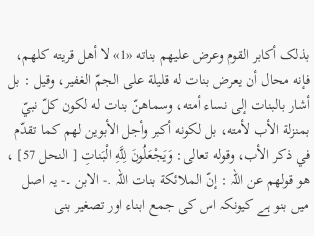بذلک أکابر القوم وعرض عليهم بناته «1» لا أهل قریته كلهم، فإنه محال أن يعرض بنات له قلیلة علی الجمّ الغفیر، وقیل : بل أشار بالبنات إلى نساء أمته، وسماهنّ بنات له لکون کلّ نبيّ بمنزلة الأب لأمته، بل لکونه أكبر وأجل الأبوین لهم كما تقدّم في ذکر الأب، وقوله تعالی: وَيَجْعَلُونَ لِلَّهِ الْبَناتِ [ النحل 57] ، هو قولهم عن اللہ : إنّ الملائكة بنات اللہ .- الابن ۔- یہ اصل میں بنو ہے کیونکہ اس کی جمع ابناء اور تصغیر بنی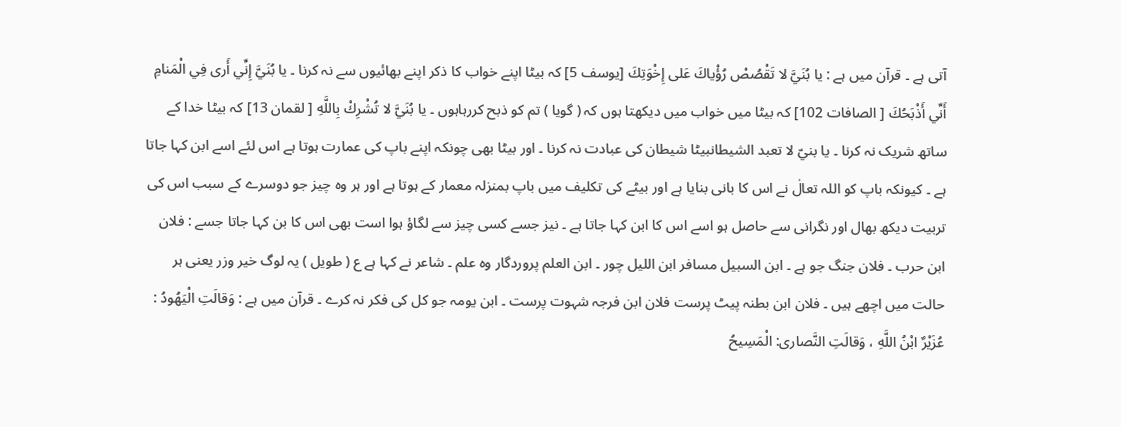آتی ہے ۔ قرآن میں ہے : يا بُنَيَّ لا تَقْصُصْ رُؤْياكَ عَلى إِخْوَتِكَ [يوسف 5] کہ بیٹا اپنے خواب کا ذکر اپنے بھائیوں سے نہ کرنا ۔ يا بُنَيَّ إِنِّي أَرى فِي الْمَنامِ أَنِّي أَذْبَحُكَ [ الصافات 102] کہ بیٹا میں خواب میں دیکھتا ہوں کہ ( گویا ) تم کو ذبح کررہاہوں ۔ يا بُنَيَّ لا تُشْرِكْ بِاللَّهِ [ لقمان 13] کہ بیٹا خدا کے ساتھ شریک نہ کرنا ۔ يا بنيّ لا تعبد الشیطانبیٹا شیطان کی عبادت نہ کرنا ۔ اور بیٹا بھی چونکہ اپنے باپ کی عمارت ہوتا ہے اس لئے اسے ابن کہا جاتا ہے ۔ کیونکہ باپ کو اللہ تعالٰ نے اس کا بانی بنایا ہے اور بیٹے کی تکلیف میں باپ بمنزلہ معمار کے ہوتا ہے اور ہر وہ چیز جو دوسرے کے سبب اس کی تربیت دیکھ بھال اور نگرانی سے حاصل ہو اسے اس کا ابن کہا جاتا ہے ۔ نیز جسے کسی چیز سے لگاؤ ہوا است بھی اس کا بن کہا جاتا جسے : فلان ابن حرب ۔ فلان جنگ جو ہے ۔ ابن السبیل مسافر ابن اللیل چور ۔ ابن العلم پروردگار وہ علم ۔ شاعر نے کہا ہے ع ( طویل ) یہ لوگ خیر وزر یعنی ہر حالت میں اچھے ہیں ۔ فلان ابن بطنہ پیٹ پرست فلان ابن فرجہ شہوت پرست ۔ ابن یومہ جو کل کی فکر نہ کرے ۔ قرآن میں ہے : وَقالَتِ الْيَهُودُ : عُزَيْرٌ ابْنُ اللَّهِ ، وَقالَتِ النَّصاری: الْمَسِيحُ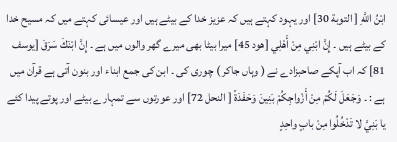ابْنُ اللَّهِ [ التوبة 30] اور یہود کہتے ہیں کہ عزیز خدا کے بیٹے ہیں اور عیسائی کہتے میں کہ مسیح خدا کے بیٹے ہیں ۔ إِنَّ ابْنِي مِنْ أَهْلِي [هود 45] میرا بیٹا بھی میرے گھر والوں میں ہے ۔ إِنَّ ابْنَكَ سَرَقَ [يوسف 81] کہ اب آپکے صاحبزادے نے ( وہاں جاکر ) چوری کی ۔ ابن کی جمع ابناء اور بنون آتی ہے قرآن میں ہے : ۔ وَجَعَلَ لَكُمْ مِنْ أَزْواجِكُمْ بَنِينَ وَحَفَدَةً [ النحل 72] اور عورتوں سے تمہارے بیٹے اور پوتے پیدا کئے يا بَنِيَّ لا تَدْخُلُوا مِنْ بابٍ واحِدٍ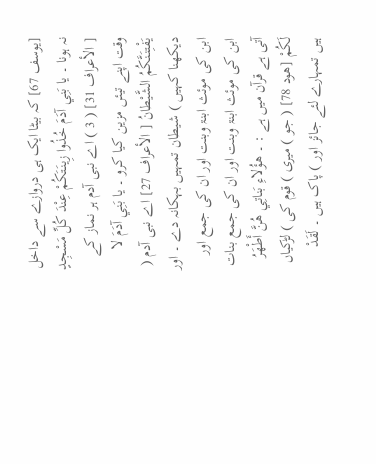[يوسف 67] کہ بیٹا ایک ہی دروازے سے داخل نہ ہونا ۔ يا بَنِي آدَمَ خُذُوا زِينَتَكُمْ عِنْدَ كُلِّ مَسْجِدٍ [ الأعراف 31] ( 3 ) اے نبی آدم ہر نماز کے وقت اپنے تیئں مزین کیا کرو ۔ يا بَنِي آدَمَ لا يَفْتِنَنَّكُمُ الشَّيْطانُ [ الأعراف 27] اے نبی آدم ( دیکھنا کہیں ) شیطان تمہیں بہکانہ دے ۔ اور ابن کی موئث ابنۃ وبنت اور ان کی جمع اور ابن کی موئث ابنۃ وبنت اور ان کی جمع بنات آتی ہے قرآن میں ہے : ۔ هؤُلاءِ بَناتِي هُنَّ أَطْهَرُ لَكُمْ [هود 78] ( جو ) میری ) قوم کی ) لڑکیاں ہیں تمہارے لئے جائز اور ) پاک ہیں ۔ لَقَدْ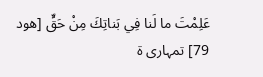عَلِمْتَ ما لَنا فِي بَناتِكَ مِنْ حَقٍّ [هود 79] تمہاری ۃ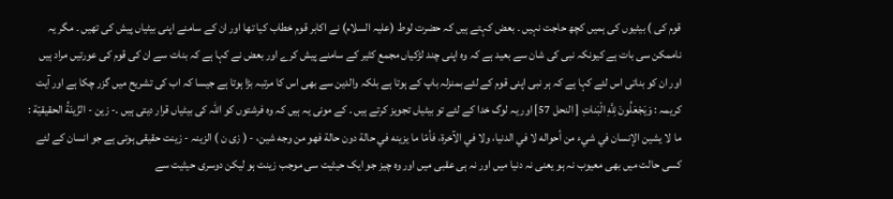قوم کی ) بیٹیوں کی ہمیں کچھ حاجت نہیں ۔ بعض کہتے ہیں کہ حضرت لوط (علیہ السلام) نے اکابر قوم خطاب کیا تھا اور ان کے سامنے اپنی بیٹیاں پیش کی تھیں ۔ مگر یہ ناممکن سی بات ہے کیونکہ نبی کی شان سے بعید ہے کہ وہ اپنی چند لڑکیاں مجمع کثیر کے سامنے پیش کرے اور بعض نے کہا ہے کہ بنات سے ان کی قوم کی عورتیں مراد ہیں اور ان کو بناتی اس لئے کہا ہے کہ ہر نبی اپنی قوم کے لئے بمنزلہ باپ کے ہوتا ہے بلکہ والدین سے بھی اس کا مرتبہ بڑا ہوتا ہے جیسا کہ اب کی تشریح میں گزر چکا ہے اور آیت کریمہ : وَيَجْعَلُونَ لِلَّهِ الْبَناتِ [ النحل 57] اور یہ لوگ خدا کے لئے تو بیٹیاں تجویز کرتے ہیں ۔ کے مونی یہ ہیں کہ وہ فرشتوں کو اللہ کی بیٹیاں قرار دیتی ہیں ۔- زين - الزِّينَةُ الحقیقيّة : ما لا يشين الإنسان في شيء من أحواله لا في الدنیا، ولا في الآخرة، فأمّا ما يزينه في حالة دون حالة فهو من وجه شين، - ( زی ن ) الزینہ - زینت حقیقی ہوتی ہے جو انسان کے لئے کسی حالت میں بھی معیوب نہ ہو یعنی نہ دنیا میں اور نہ ہی عقبی میں اور وہ چیز جو ایک حیثیت سی موجب زینت ہو لیکن دوسری حیثیت سے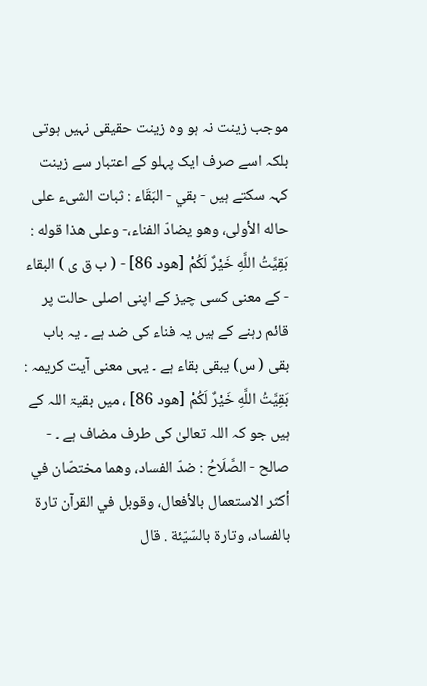موجب زینت نہ ہو وہ زینت حقیقی نہیں ہوتی بلکہ اسے صرف ایک پہلو کے اعتبار سے زینت کہہ سکتے ہیں - بقي - البَقَاء : ثبات الشیء علی حاله الأولی، وهو يضادّ الفناء،- وعلی هذا قوله : بَقِيَّتُ اللَّهِ خَيْرٌ لَكُمْ [هود 86] - ( ب ق ی ) البقاء - کے معنی کسی چیز کے اپنی اصلی حالت پر قائم رہنے کے ہیں یہ فناء کی ضد ہے ۔ یہ باب بقی ( س) یبقی بقاء ہے ۔ یہی معنی آیت کریمہ : بَقِيَّتُ اللَّهِ خَيْرٌ لَكُمْ [هود 86] ، میں بقیۃ اللہ کے ہیں جو کہ اللہ تعالیٰ کی طرف مضاف ہے ۔ - صالح - الصَّلَاحُ : ضدّ الفساد، وهما مختصّان في أكثر الاستعمال بالأفعال، وقوبل في القرآن تارة بالفساد، وتارة بالسّيّئة . قال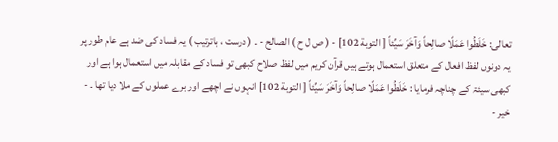تعالی: خَلَطُوا عَمَلًا صالِحاً وَآخَرَ سَيِّئاً [ التوبة 102] - ( ص ل ح ) الصالح - ۔ ( درست ، باترتیب ) یہ فساد کی ضد ہے عام طور پر یہ دونوں لفظ افعال کے متعلق استعمال ہوتے ہیں قرآن کریم میں لفظ صلاح کبھی تو فساد کے مقابلہ میں استعمال ہوا ہے اور کبھی سیئۃ کے چناچہ فرمایا : خَلَطُوا عَمَلًا صالِحاً وَآخَرَ سَيِّئاً [ التوبة 102] انہوں نے اچھے اور برے عملوں کے ملا دیا تھا ۔ - خير -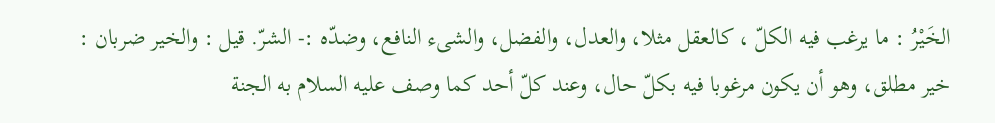الخَيْرُ : ما يرغب فيه الكلّ ، کالعقل مثلا، والعدل، والفضل، والشیء النافع، وضدّه :- الشرّ. قيل : والخیر ضربان : خير مطلق، وهو أن يكون مرغوبا فيه بكلّ حال، وعند کلّ أحد کما وصف عليه السلام به الجنة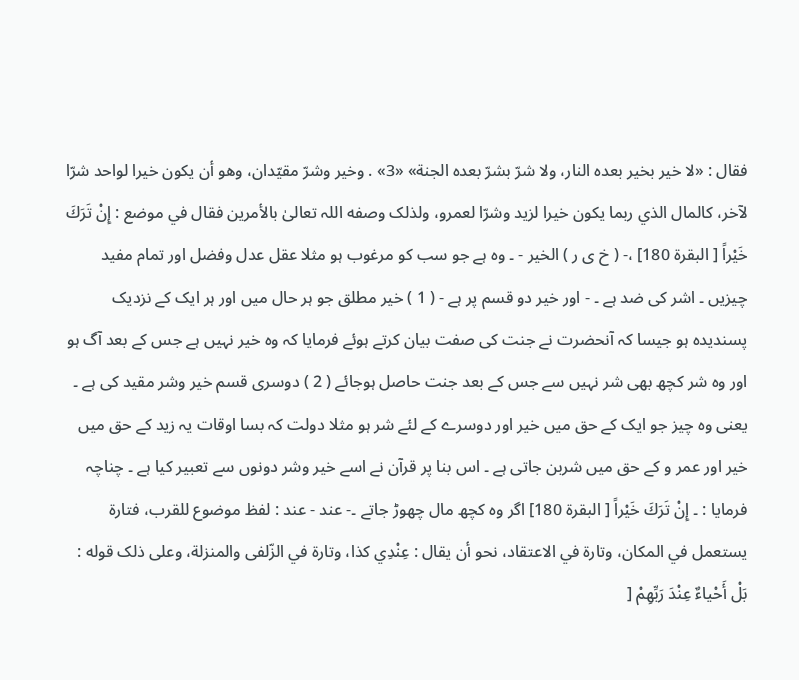فقال : «لا خير بخیر بعده النار، ولا شرّ بشرّ بعده الجنة» «3» . وخیر وشرّ مقيّدان، وهو أن يكون خيرا لواحد شرّا لآخر، کالمال الذي ربما يكون خيرا لزید وشرّا لعمرو، ولذلک وصفه اللہ تعالیٰ بالأمرین فقال في موضع : إِنْ تَرَكَ خَيْراً [ البقرة 180] ،- ( خ ی ر ) الخیر - ۔ وہ ہے جو سب کو مرغوب ہو مثلا عقل عدل وفضل اور تمام مفید چیزیں ۔ اشر کی ضد ہے ۔ - اور خیر دو قسم پر ہے - ( 1 ) خیر مطلق جو ہر حال میں اور ہر ایک کے نزدیک پسندیدہ ہو جیسا کہ آنحضرت نے جنت کی صفت بیان کرتے ہوئے فرمایا کہ وہ خیر نہیں ہے جس کے بعد آگ ہو اور وہ شر کچھ بھی شر نہیں سے جس کے بعد جنت حاصل ہوجائے ( 2 ) دوسری قسم خیر وشر مقید کی ہے ۔ یعنی وہ چیز جو ایک کے حق میں خیر اور دوسرے کے لئے شر ہو مثلا دولت کہ بسا اوقات یہ زید کے حق میں خیر اور عمر و کے حق میں شربن جاتی ہے ۔ اس بنا پر قرآن نے اسے خیر وشر دونوں سے تعبیر کیا ہے ۔ چناچہ فرمایا : ۔ إِنْ تَرَكَ خَيْراً [ البقرة 180] اگر وہ کچھ مال چھوڑ جاتے ۔- عند - عند : لفظ موضوع للقرب، فتارة يستعمل في المکان، وتارة في الاعتقاد، نحو أن يقال : عِنْدِي كذا، وتارة في الزّلفی والمنزلة، وعلی ذلک قوله : بَلْ أَحْياءٌ عِنْدَ رَبِّهِمْ [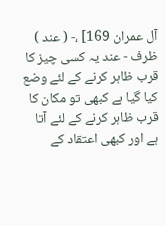آل عمران 169] ،- ( عند ) ظرف - عند یہ کسی چیز کا قرب ظاہر کرنے کے لئے وضع کیا گیا ہے کبھی تو مکان کا قرب ظاہر کرنے کے لئے آتا ہے اور کبھی اعتقاد کے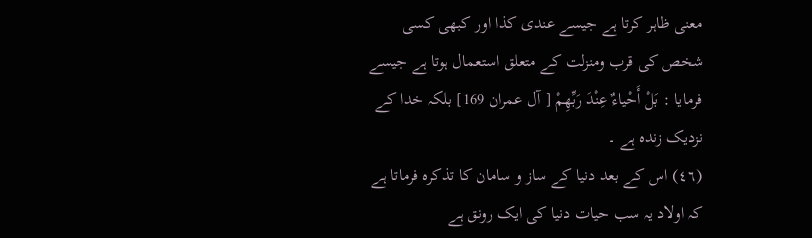معنی ظاہر کرتا ہے جیسے عندی کذا اور کبھی کسی شخص کی قرب ومنزلت کے متعلق استعمال ہوتا ہے جیسے فرمایا : بَلْ أَحْياءٌ عِنْدَ رَبِّهِمْ [ آل عمران 169] بلکہ خدا کے نزدیک زندہ ہے ۔
(٤٦) اس کے بعد دنیا کے ساز و سامان کا تذکرہ فرماتا ہے کہ اولاد یہ سب حیات دنیا کی ایک رونق ہے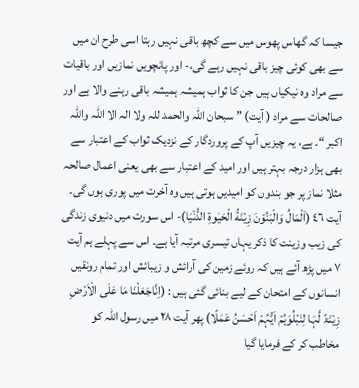جیسا کہ گھاس پھوس میں سے کچھ باقی نہیں رہتا اسی طرح ان میں سے بھی کوئی چیز باقی نہیں رہے گی،- اور پانچویں نمازیں اور باقیات سے مراد وہ نیکیاں ہیں جن کا ثواب ہمیشہ ہمیشہ باقی رہنے والا ہے اور صالحات سے مراد ( آیت) ” سبحان اللہ والحمد للہ ولا الہ الا اللہ واللہ اکبر “۔ ہے، یہ چیزیں آپ کے پروردگار کے نزدیک ثواب کے اعتبار سے بھی ہزار درجہ بہتر ہیں اور امید کے اعتبار سے بھی یعنی اعمال صالحہ مثلا نماز پر جو بندوں کو امیدیں ہوتی ہیں وہ آخرت میں پوری ہوں گی۔
آیت ٤٦ (اَلْمَالُ وَالْبَنُوْنَ زِيْنَةُ الْحَيٰوةِ الدُّنْيَا)- اس سورت میں دنیوی زندگی کی زیب وزینت کا ذکر یہاں تیسری مرتبہ آیا ہے۔ اس سے پہلے ہم آیت ٧ میں پڑھ آئے ہیں کہ روئے زمین کی آرائش و زیبائش اور تمام رونقیں انسانوں کے امتحان کے لیے بنائی گئی ہیں : (اِنَّاجَعَلْنَا مَا عَلَی الْاَرْضِ زِیْنَۃً لَّہَا لِنَبْلُوَہُمْ اَیُّہُمْ اَحْسَنُ عَمَلًا) پھر آیت ٢٨ میں رسول اللہ کو مخاطب کر کے فرمایا گیا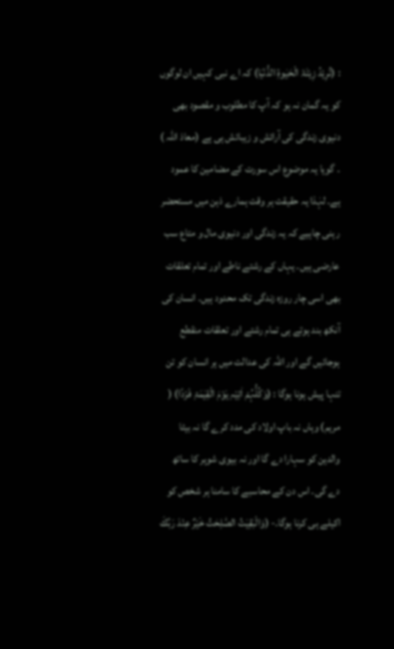: (تُرِیْدُ زِیْنَۃَ الْحَیٰوۃِ الدُّنْیَا) کہ اے نبی کہیں ان لوگوں کو یہ گمان نہ ہو کہ آپ کا مطلوب و مقصود بھی دنیوی زندگی کی آرائش و زیبائش ہی ہے (معاذ اللہ ) ۔ گویا یہ موضوع اس سورت کے مضامین کا عمود ہے۔ لہٰذا یہ حقیقت ہر وقت ہمارے ذہن میں مستحضر رہنی چاہیے کہ یہ زندگی اور دنیوی مال و متاع سب عارضی ہیں۔ یہاں کے رشتے ناطے اور تمام تعلقات بھی اسی چار روزہ زندگی تک محدود ہیں۔ انسان کی آنکھ بند ہوتے ہی تمام رشتے اور تعلقات منقطع ہوجائیں گے اور اللہ کی عدالت میں ہر انسان کو تن تنہا پیش ہونا ہوگا : (وَکُلُّہُمْ اٰتِیْہِ یَوْمَ الْقِیٰمَۃِ فَرْدًا) ( مریم) وہاں نہ باپ اولاد کی مدد کرے گا نہ بیٹا والدین کو سہارا دے گا اور نہ بیوی شوہر کا ساتھ دے گی۔ اس دن کے محاسبے کا سامنا ہر شخص کو اکیلے ہی کرنا ہوگا۔- (وَالْبٰقِيٰتُ الصّٰلِحٰتُ خَيْرٌ عِنْدَ رَبِّكَ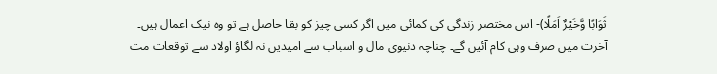ثَوَابًا وَّخَيْرٌ اَمَلًا)- اس مختصر زندگی کی کمائی میں اگر کسی چیز کو بقا حاصل ہے تو وہ نیک اعمال ہیں۔ آخرت میں صرف وہی کام آئیں گے۔ چناچہ دنیوی مال و اسباب سے امیدیں نہ لگاؤ اولاد سے توقعات مت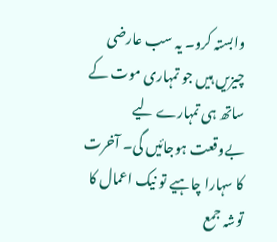وابستہ کرو۔ یہ سب عارضی چیزیں ہیں جو تمہاری موت کے ساتھ ہی تمہارے لیے بےوقعت ہوجائیں گی۔ آخرت کا سہارا چاہیے تو نیک اعمال کا توشہ جمع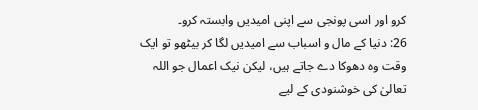کرو اور اسی پونجی سے اپنی امیدیں وابستہ کرو۔
26: دنیا کے مال و اسباب سے امیدیں لگا کر بیٹھو تو ایک وقت وہ دھوکا دے جاتے ہیں، لیکن نیک اعمال جو اللہ تعالیٰ کی خوشنودی کے لیے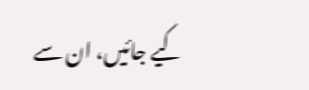کیے جائیں، ان سے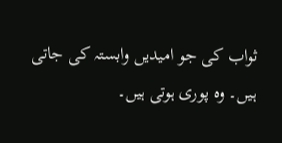ثواب کی جو امیدیں وابستہ کی جاتی ہیں۔ وہ پوری ہوتی ہیں۔